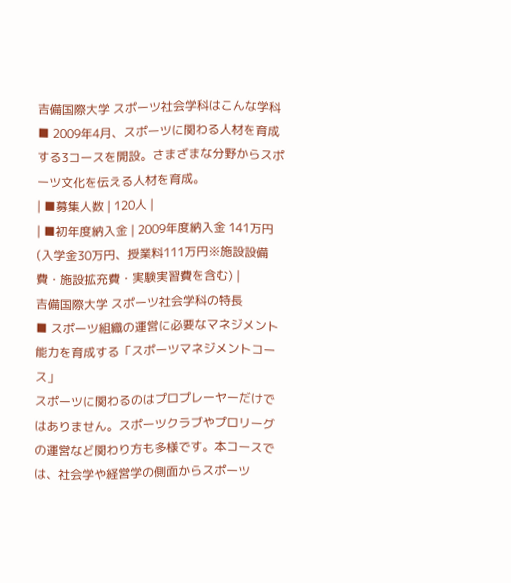吉備国際大学 スポーツ社会学科はこんな学科
■ 2009年4月、スポーツに関わる人材を育成する3コースを開設。さまざまな分野からスポーツ文化を伝える人材を育成。
| ■募集人数 | 120人 |
| ■初年度納入金 | 2009年度納入金 141万円 (入学金30万円、授業料111万円※施設設備費・施設拡充費・実験実習費を含む) |
吉備国際大学 スポーツ社会学科の特長
■ スポーツ組織の運営に必要なマネジメント能力を育成する「スポーツマネジメントコース」
スポーツに関わるのはプロプレーヤーだけではありません。スポーツクラブやプロリーグの運営など関わり方も多様です。本コースでは、社会学や経営学の側面からスポーツ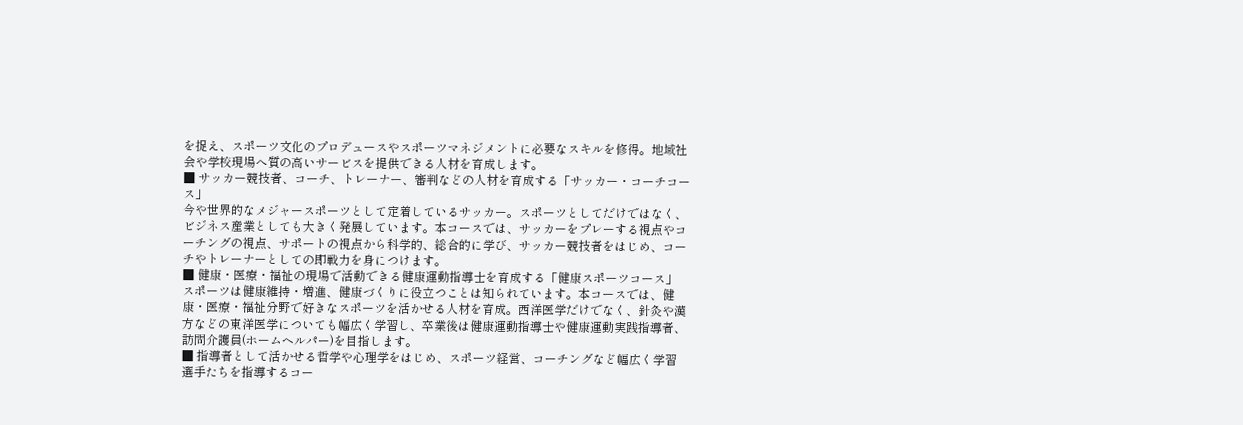を捉え、スポーツ文化のプロデュースやスポーツマネジメントに必要なスキルを修得。地域社会や学校現場へ質の高いサービスを提供できる人材を育成します。
■ サッカー競技者、コーチ、トレーナー、審判などの人材を育成する「サッカー・コーチコース」
今や世界的なメジャースポーツとして定着しているサッカー。スポーツとしてだけではなく、ビジネス産業としても大きく発展しています。本コースでは、サッカーをプレーする視点やコーチングの視点、サポートの視点から科学的、総合的に学び、サッカー競技者をはじめ、コーチやトレーナーとしての即戦力を身につけます。
■ 健康・医療・福祉の現場で活動できる健康運動指導士を育成する「健康スポーツコース」
スポーツは健康維持・増進、健康づくりに役立つことは知られています。本コースでは、健康・医療・福祉分野で好きなスポーツを活かせる人材を育成。西洋医学だけでなく、針灸や漢方などの東洋医学についても幅広く学習し、卒業後は健康運動指導士や健康運動実践指導者、訪問介護員(ホームヘルパー)を目指します。
■ 指導者として活かせる哲学や心理学をはじめ、スポーツ経営、コーチングなど幅広く学習
選手たちを指導するコー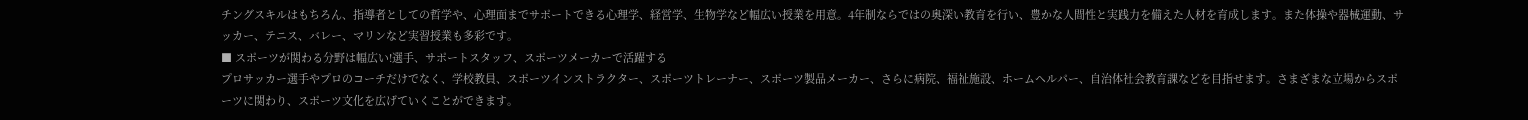チングスキルはもちろん、指導者としての哲学や、心理面までサポートできる心理学、経営学、生物学など幅広い授業を用意。4年制ならではの奥深い教育を行い、豊かな人間性と実践力を備えた人材を育成します。また体操や器械運動、サッカー、テニス、バレー、マリンなど実習授業も多彩です。
■ スポーツが関わる分野は幅広い!選手、サポートスタッフ、スポーツメーカーで活躍する
プロサッカー選手やプロのコーチだけでなく、学校教員、スポーツインストラクター、スポーツトレーナー、スポーツ製品メーカー、さらに病院、福祉施設、ホームヘルパー、自治体社会教育課などを目指せます。さまざまな立場からスポーツに関わり、スポーツ文化を広げていくことができます。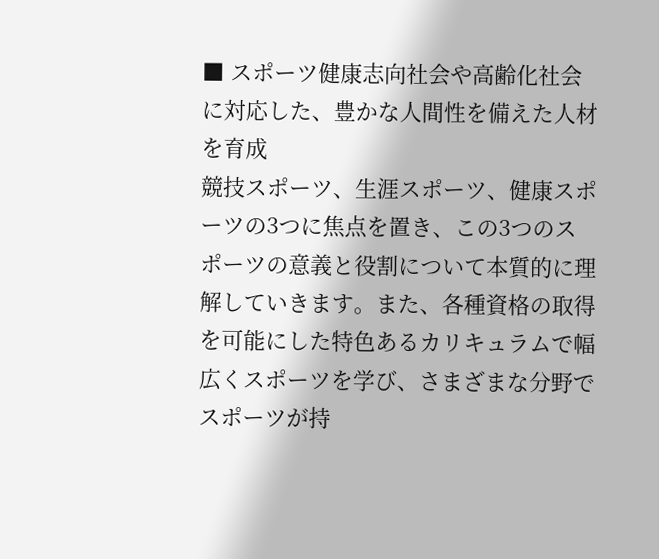■ スポーツ健康志向社会や高齢化社会に対応した、豊かな人間性を備えた人材を育成
競技スポーツ、生涯スポーツ、健康スポーツの3つに焦点を置き、この3つのスポーツの意義と役割について本質的に理解していきます。また、各種資格の取得を可能にした特色あるカリキュラムで幅広くスポーツを学び、さまざまな分野でスポーツが持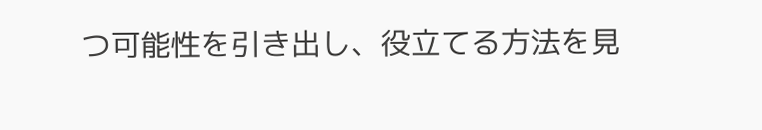つ可能性を引き出し、役立てる方法を見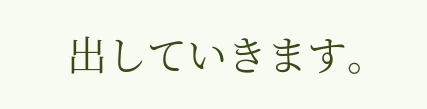出していきます。